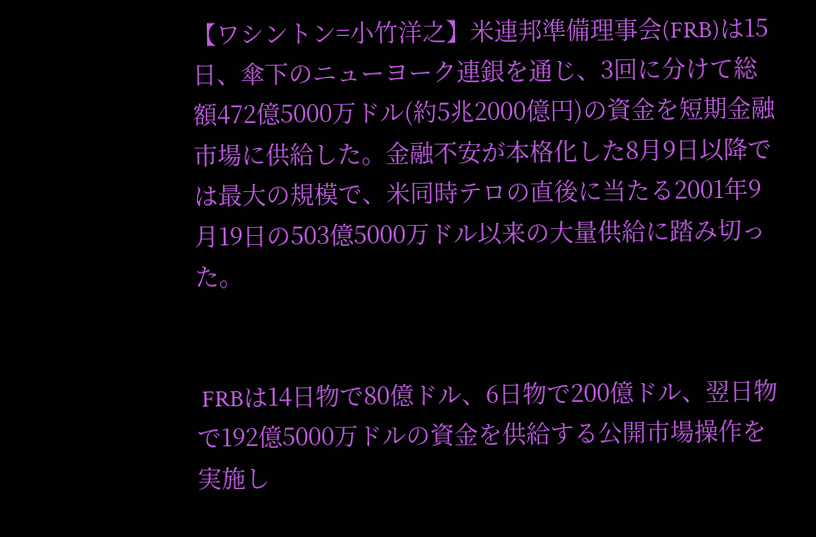【ワシントン=小竹洋之】米連邦準備理事会(FRB)は15日、傘下のニューヨーク連銀を通じ、3回に分けて総額472億5000万ドル(約5兆2000億円)の資金を短期金融市場に供給した。金融不安が本格化した8月9日以降では最大の規模で、米同時テロの直後に当たる2001年9月19日の503億5000万ドル以来の大量供給に踏み切った。


 FRBは14日物で80億ドル、6日物で200億ドル、翌日物で192億5000万ドルの資金を供給する公開市場操作を実施し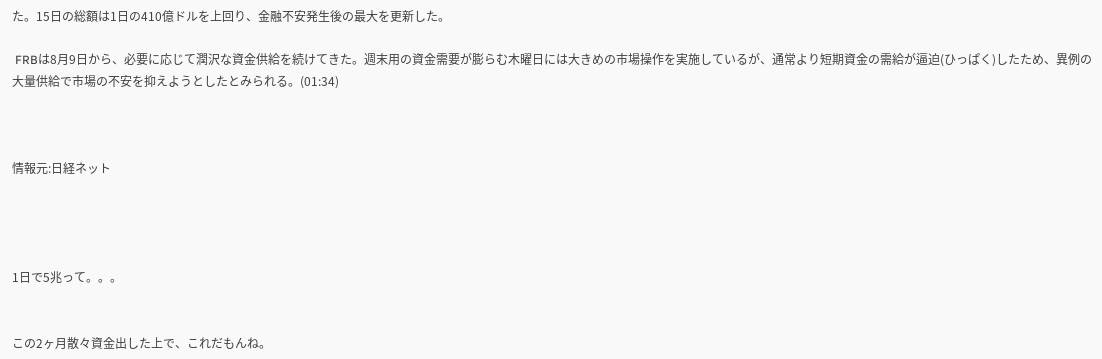た。15日の総額は1日の410億ドルを上回り、金融不安発生後の最大を更新した。

 FRBは8月9日から、必要に応じて潤沢な資金供給を続けてきた。週末用の資金需要が膨らむ木曜日には大きめの市場操作を実施しているが、通常より短期資金の需給が逼迫(ひっぱく)したため、異例の大量供給で市場の不安を抑えようとしたとみられる。(01:34)



情報元:日経ネット




1日で5兆って。。。


この2ヶ月散々資金出した上で、これだもんね。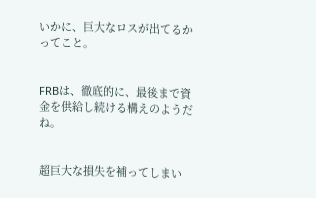いかに、巨大なロスが出てるかってこと。


FRBは、徹底的に、最後まで資金を供給し続ける構えのようだね。


超巨大な損失を補ってしまい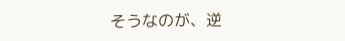そうなのが、逆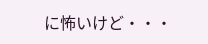に怖いけど・・・